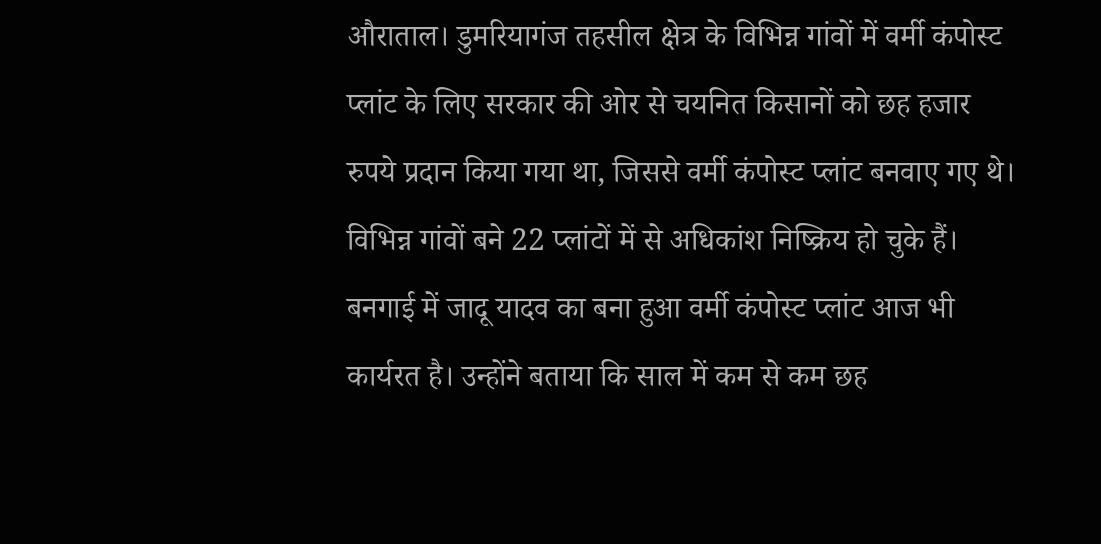औराताल। डुमरियागंज तहसील क्षेत्र के विभिन्न गांवों में वर्मी कंपोस्ट प्लांट के लिए सरकार की ओर से चयनित किसानों को छह हजार रुपये प्रदान किया गया था, जिससे वर्मी कंपोस्ट प्लांट बनवाए गए थे। विभिन्न गांवों बने 22 प्लांटों में से अधिकांश निष्क्रिय हो चुके हैं। बनगाई में जादू यादव का बना हुआ वर्मी कंपोस्ट प्लांट आज भी कार्यरत है। उन्होंने बताया कि साल में कम से कम छह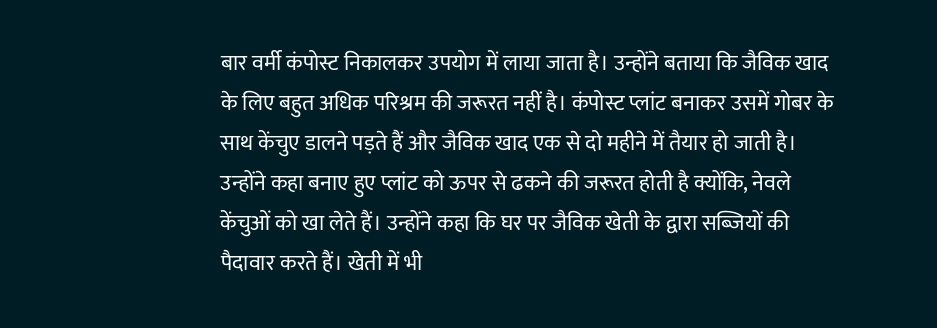बार वर्मी कंपोस्ट निकालकर उपयोग में लाया जाता है। उन्होंने बताया कि जैविक खाद के लिए बहुत अधिक परिश्रम की जरूरत नहीं है। कंपोस्ट प्लांट बनाकर उसमें गोबर के साथ केंचुए डालने पड़ते हैं और जैविक खाद एक से दो महीने में तैयार हो जाती है। उन्होंने कहा बनाए हुए प्लांट को ऊपर से ढकने की जरूरत होती है क्योंकि, नेवले केंचुओं को खा लेते हैं। उन्होंने कहा कि घर पर जैविक खेती के द्वारा सब्जियों की पैदावार करते हैं। खेती में भी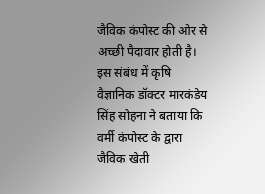जैविक कंपोस्ट की ओर से अच्छी पैदावार होती है। इस संबंध में कृषि वैज्ञानिक डॉक्टर मारकंडेय सिंह सोहना ने बताया कि वर्मी कंपोस्ट के द्वारा जैविक खेती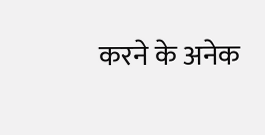करने के अनेक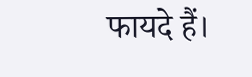फायदे हैं।